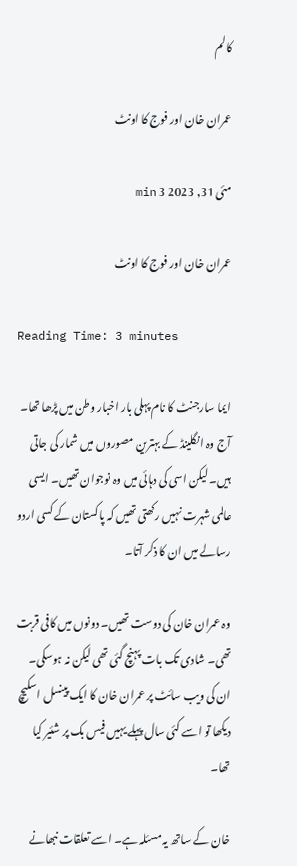کالم

عمران خان اور فوج کا اونٹ

مئی 31, 2023 3 min

عمران خان اور فوج کا اونٹ

Reading Time: 3 minutes

ایما سارجنٹ کا نام پہلی بار اخبار وطن میں پڑھا تھا۔ آج وہ انگلینڈ کے بہترین مصوروں میں شمار کی جاتی ہیں۔ لیکن اسی کی دہائی میں وہ نوجوان تھیں۔ ایسی عالمی شہرت نہیں رکھتی تھیں کہ پاکستان کے کسی اردو رسالے میں ان کا ذکر آتا۔

وہ عمران خان کی دوست تھیں۔ دونوں میں کافی قربت تھی۔ شادی تک بات پہنچ گئی تھی لیکن نہ ہوسکی۔ ان کی ویب سائٹ پر عمران خان کا ایک پینسل اسکیچ دیکھا تو اسے کئی سال پہلے یہیں فیس بک پر شئیر کیا تھا۔

خان کے ساتھ یہ مسئلہ ہے۔ اسے تعلقات نبھانے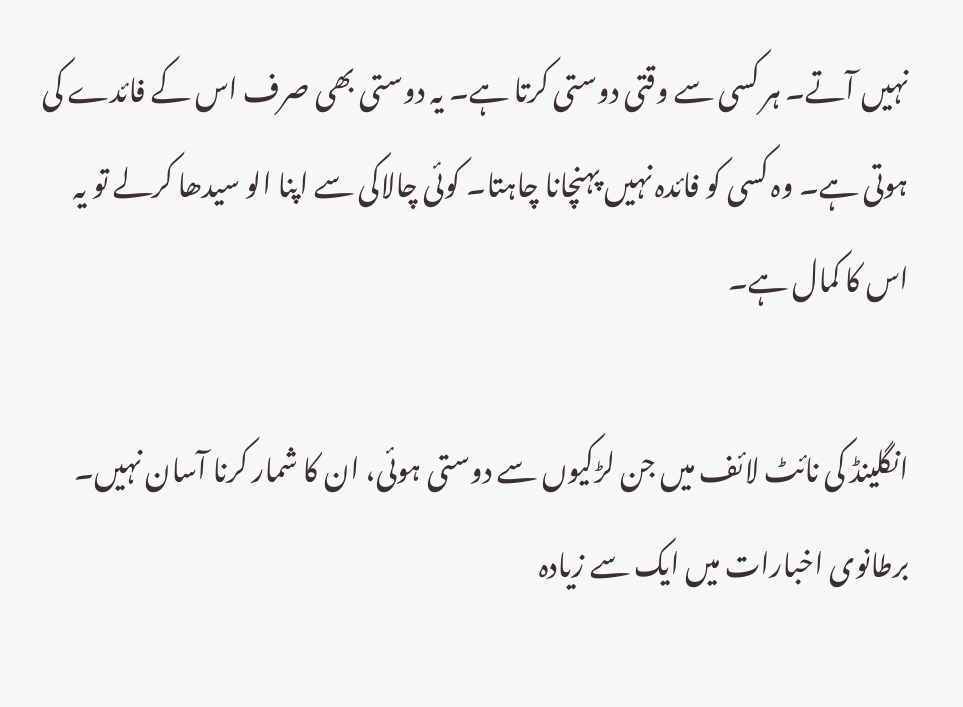نہیں آتے۔ ہر کسی سے وقتی دوستی کرتا ہے۔ یہ دوستی بھی صرف اس کے فائدے کی ہوتی ہے۔ وہ کسی کو فائدہ نہیں پہنچانا چاہتا۔ کوئی چالاکی سے اپنا الو سیدھا کرلے تو یہ اس کا کمال ہے۔

انگلینڈ کی نائٹ لائف میں جن لڑکیوں سے دوستی ہوئی، ان کا شمار کرنا آسان نہیں۔ برطانوی اخبارات میں ایک سے زیادہ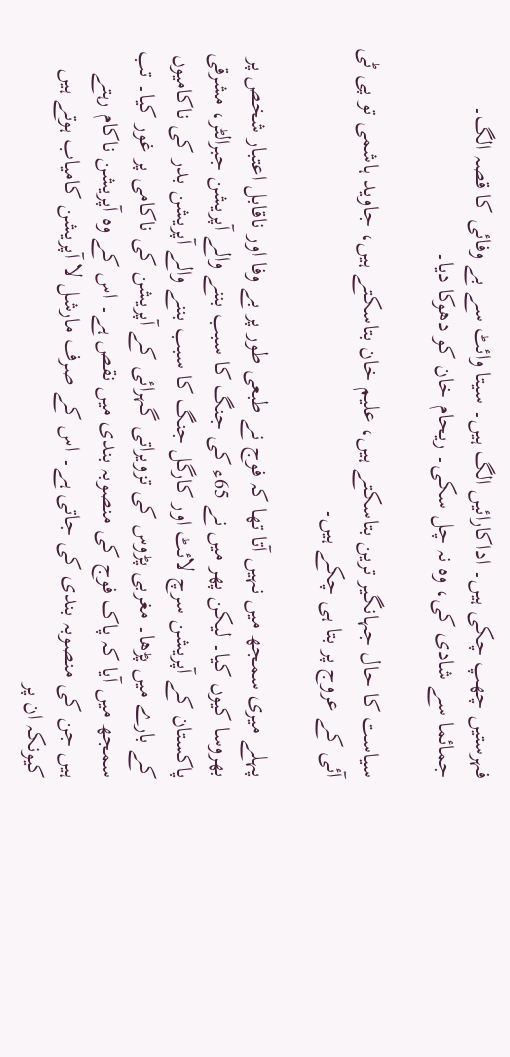فہرستیں چھپ چکی ہیں۔ اداکارائیں الگ ہیں۔ سیتا وائٹ سے بے وفائی کا قصہ الگ۔ جمائما سے شادی کی، وہ نہ چل سکی۔ ریحام خان کو دھوکا دیا۔

سیاست کا حال جہانگیر ترین بتاسکتے ہیں، علیم خان بتاسکتے ہیں، جاوید ہاشمی تو پی ٹی آئی کے عروج پر بتا ہی چکے ہیں۔

پہلے میری سمجھ میں نہیں آتا تھا کہ فوج نے طبعی طور پر بے وفا اور ناقابل اعتبار شخص پر بھروسا کیوں کیا۔ لیکن پھر میں نے 65ء کی جنگ کا سبب بننے والے آپریشن جبرالٹر، مشرقی پاکستان کے آپریشن سرچ لائٹ اور کارگل جنگ کا سبب بننے والے آپریشن بدر کی ناکامیوں کے بارے میں پڑھا۔ مغربی پڑوس کی تزویراتی گہرائی کے آپریشن کی ناکامی پر غور کیا۔ تب سمجھ میں آیا کہ پاک فوج کی منصوبہ بندی میں نقص ہے۔ اس کے وہ آپریشن ناکام رہتے ہیں جن کی منصوبہ بندی کی جاتی ہے۔ اس کے صرف مارشل لا آپریشن کامیاب ہوتے ہیں کیونکہ ان پر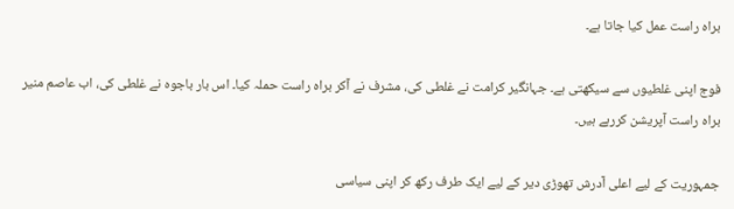براہ راست عمل کیا جاتا ہے۔

فوج اپنی غلطیوں سے سیکھتی ہے۔ جہانگیر کرامت نے غلطی کی، مشرف نے آکر براہ راست حملہ کیا۔ اس بار باجوہ نے غلطی کی، اب عاصم منیر براہ راست آپریشن کررہے ہیں۔

جمہوریت کے لیے اعلی آدرش تھوڑی دیر کے لیے ایک طرف رکھ کر اپنی سیاسی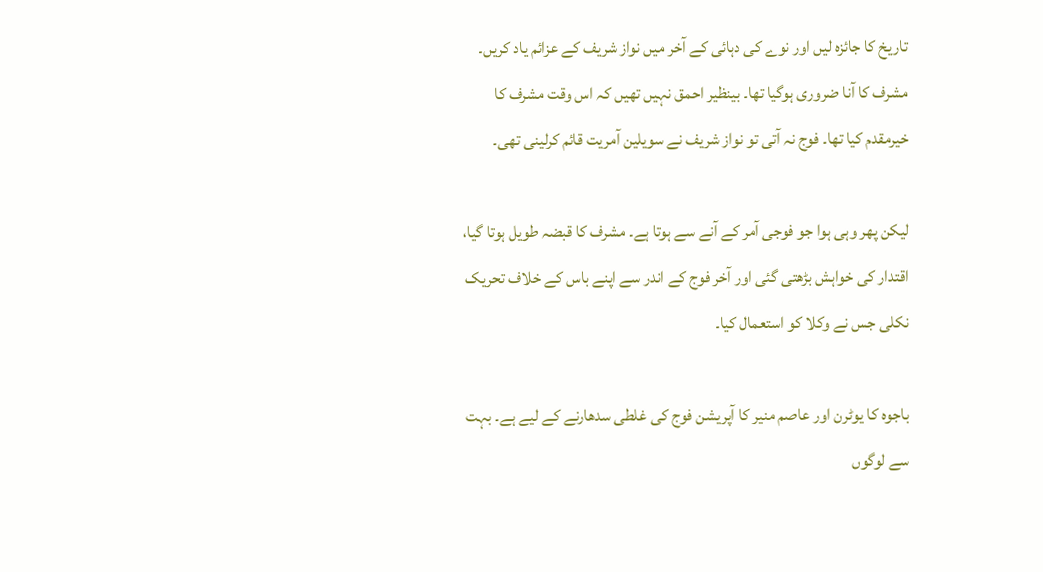تاریخ کا جائزہ لیں اور نوے کی دہائی کے آخر میں نواز شریف کے عزائم یاد کریں۔ مشرف کا آنا ضروری ہوگیا تھا۔ بینظیر احمق نہیں تھیں کہ اس وقت مشرف کا خیرمقدم کیا تھا۔ فوج نہ آتی تو نواز شریف نے سویلین آمریت قائم کرلینی تھی۔

لیکن پھر وہی ہوا جو فوجی آمر کے آنے سے ہوتا ہے۔ مشرف کا قبضہ طویل ہوتا گیا، اقتدار کی خواہش بڑھتی گئی اور آخر فوج کے اندر سے اپنے باس کے خلاف تحریک نکلی جس نے وکلا کو استعمال کیا۔

باجوہ کا یوٹرن اور عاصم منیر کا آپریشن فوج کی غلطی سدھارنے کے لیے ہے۔ بہت سے لوگوں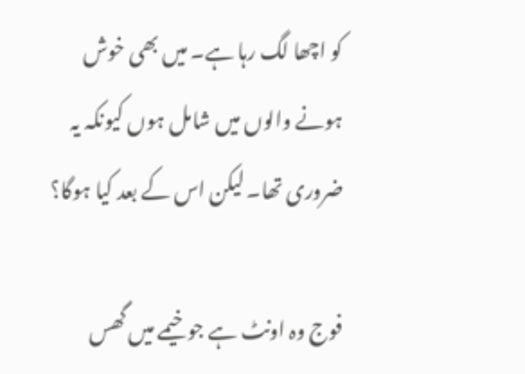کو اچھا لگ رہا ہے۔ میں بھی خوش ہونے والوں میں شامل ہوں کیونکہ یہ ضروری تھا۔ لیکن اس کے بعد کیا ہوگا؟

فوج وہ اونٹ ہے جو خیمے میں گھس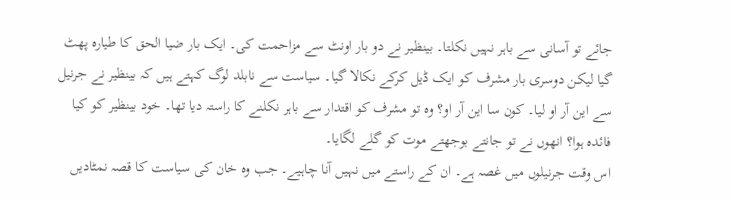جائے تو آسانی سے باہر نہیں نکلتا۔ بینظیر نے دو بار اونٹ سے مزاحمت کی۔ ایک بار ضیا الحق کا طیارہ پھٹ گیا لیکن دوسری بار مشرف کو ایک ڈیل کرکے نکالا گیا۔ سیاست سے نابلد لوگ کہتے ہیں کہ بینظیر نے جرنیل سے این آر او لیا۔ کون سا این آر او؟ وہ تو مشرف کو اقتدار سے باہر نکلنے کا راستہ دیا تھا۔ خود بینظیر کو کیا فائدہ ہوا؟ انھوں نے تو جانتے بوجھتے موت کو گلے لگایا۔
اس وقت جرنیلوں میں غصہ ہے۔ ان کے راستے میں نہیں آنا چاہیے۔ جب وہ خان کی سیاست کا قصہ نمٹادیں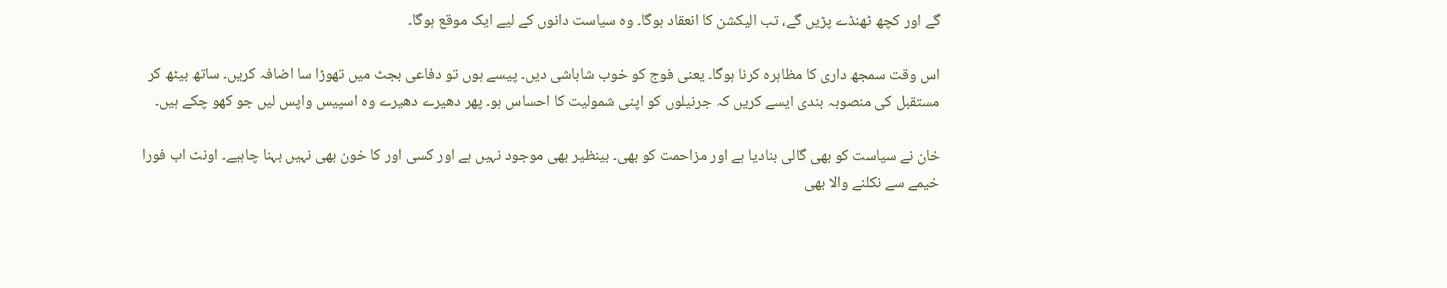گے اور کچھ ٹھنڈے پڑیں گے، تب الیکشن کا انعقاد ہوگا۔ وہ سیاست دانوں کے لیے ایک موقع ہوگا۔

اس وقت سمجھ داری کا مظاہرہ کرنا ہوگا۔ یعنی فوج کو خوب شاباشی دیں۔ پیسے ہوں تو دفاعی بجٹ میں تھوڑا سا اضافہ کریں۔ ساتھ بیٹھ کر مستقبل کی منصوبہ بندی ایسے کریں کہ جرنیلوں کو اپنی شمولیت کا احساس ہو۔ پھر دھیرے دھیرے وہ اسپیس واپس لیں جو کھو چکے ہیں۔

خان نے سیاست کو بھی گالی بنادیا ہے اور مزاحمت کو بھی۔ بینظیر بھی موجود نہیں ہے اور کسی اور کا خون بھی نہیں بہنا چاہیے۔ اونٹ اب فورا خیمے سے نکلنے والا بھی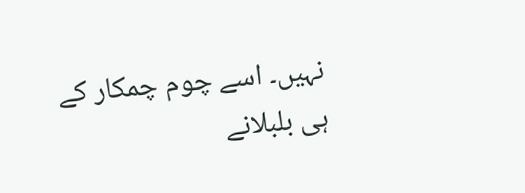نہیں۔ اسے چوم چمکار کے ہی بلبلانے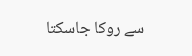سے روکا جاسکتا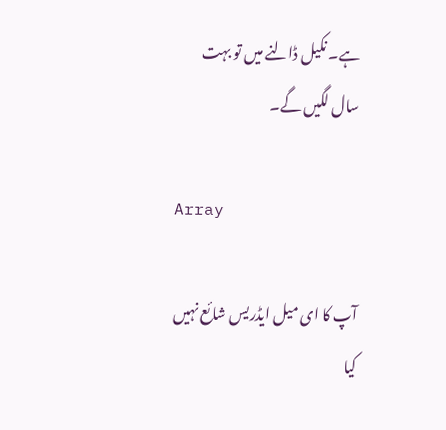ہے۔ نکیل ڈالنے میں تو بہت سال لگیں گے۔

Array

آپ کا ای میل ایڈریس شائع نہیں کیا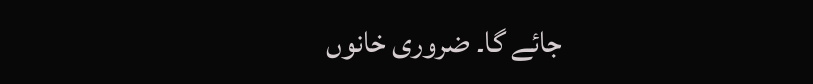جائے گا۔ ضروری خانوں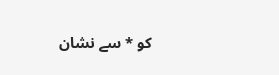کو * سے نشان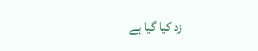زد کیا گیا ہے